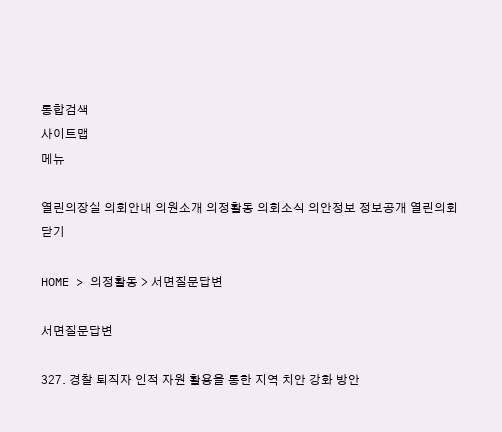통합검색
사이트맵
메뉴

열린의장실 의회안내 의원소개 의정활동 의회소식 의안정보 정보공개 열린의회
닫기

HOME > 의정활동 > 서면질문답변

서면질문답변

327. 경찰 퇴직자 인적 자원 활용을 통한 지역 치안 강화 방안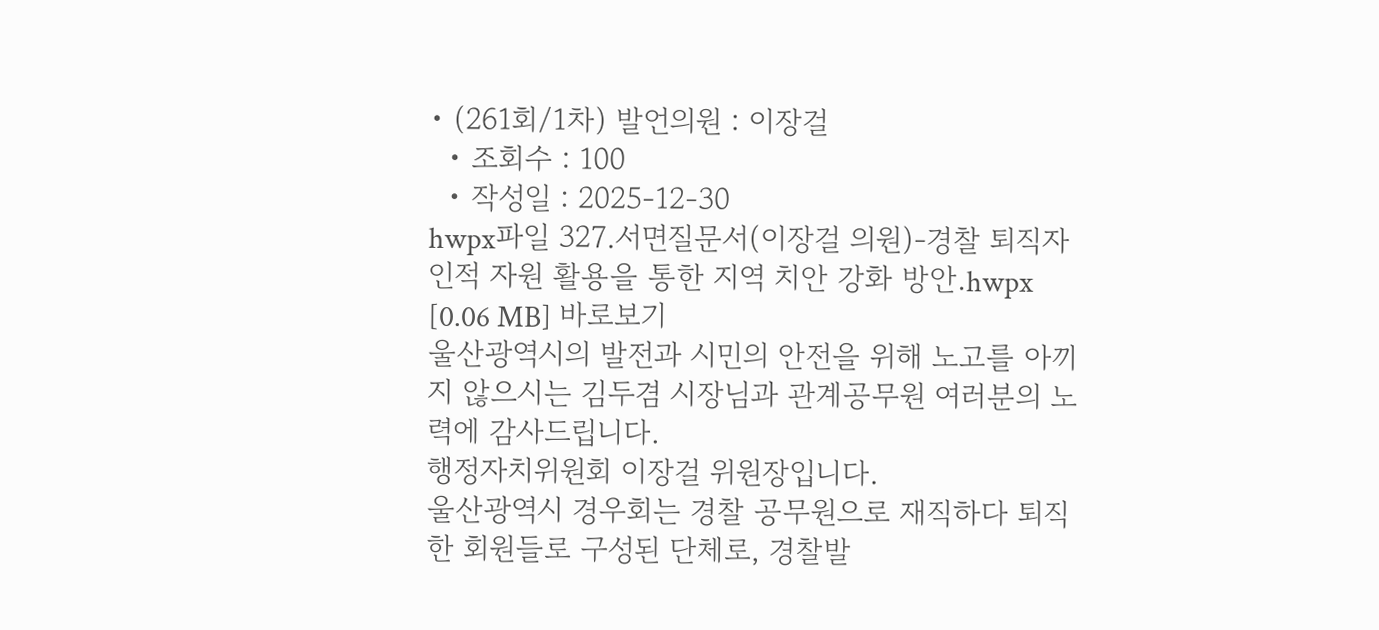• (261회/1차) 발언의원 : 이장걸
  • 조회수 : 100
  • 작성일 : 2025-12-30
hwpx파일 327.서면질문서(이장걸 의원)-경찰 퇴직자 인적 자원 활용을 통한 지역 치안 강화 방안.hwpx  [0.06 MB] 바로보기
울산광역시의 발전과 시민의 안전을 위해 노고를 아끼지 않으시는 김두겸 시장님과 관계공무원 여러분의 노력에 감사드립니다.
행정자치위원회 이장걸 위원장입니다.
울산광역시 경우회는 경찰 공무원으로 재직하다 퇴직한 회원들로 구성된 단체로, 경찰발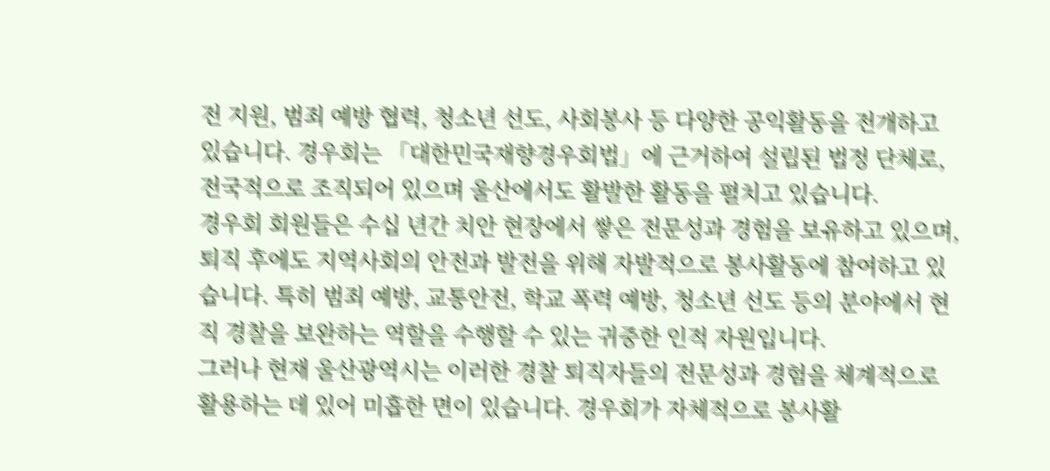전 지원, 범죄 예방 협력, 청소년 선도, 사회봉사 등 다양한 공익활동을 전개하고 있습니다. 경우회는 「대한민국재향경우회법」에 근거하여 설립된 법정 단체로, 전국적으로 조직되어 있으며 울산에서도 활발한 활동을 펼치고 있습니다.
경우회 회원들은 수십 년간 치안 현장에서 쌓은 전문성과 경험을 보유하고 있으며, 퇴직 후에도 지역사회의 안전과 발전을 위해 자발적으로 봉사활동에 참여하고 있습니다. 특히 범죄 예방, 교통안전, 학교 폭력 예방, 청소년 선도 등의 분야에서 현직 경찰을 보완하는 역할을 수행할 수 있는 귀중한 인적 자원입니다.
그러나 현재 울산광역시는 이러한 경찰 퇴직자들의 전문성과 경험을 체계적으로 활용하는 데 있어 미흡한 면이 있습니다. 경우회가 자체적으로 봉사활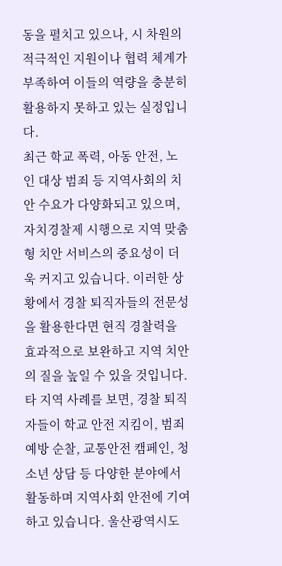동을 펼치고 있으나, 시 차원의 적극적인 지원이나 협력 체계가 부족하여 이들의 역량을 충분히 활용하지 못하고 있는 실정입니다.
최근 학교 폭력, 아동 안전, 노인 대상 범죄 등 지역사회의 치안 수요가 다양화되고 있으며, 자치경찰제 시행으로 지역 맞춤형 치안 서비스의 중요성이 더욱 커지고 있습니다. 이러한 상황에서 경찰 퇴직자들의 전문성을 활용한다면 현직 경찰력을 효과적으로 보완하고 지역 치안의 질을 높일 수 있을 것입니다.
타 지역 사례를 보면, 경찰 퇴직자들이 학교 안전 지킴이, 범죄 예방 순찰, 교통안전 캠페인, 청소년 상담 등 다양한 분야에서 활동하며 지역사회 안전에 기여하고 있습니다. 울산광역시도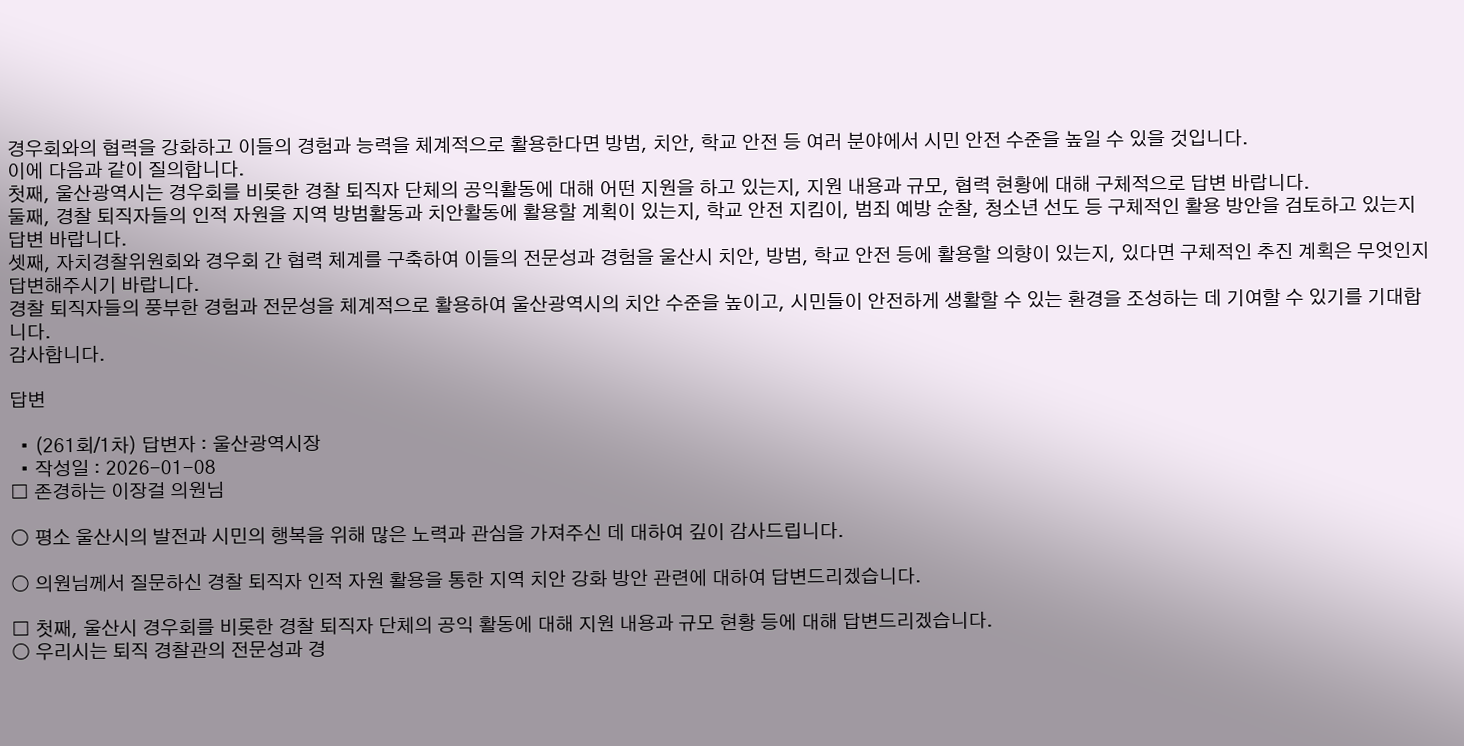경우회와의 협력을 강화하고 이들의 경험과 능력을 체계적으로 활용한다면 방범, 치안, 학교 안전 등 여러 분야에서 시민 안전 수준을 높일 수 있을 것입니다.
이에 다음과 같이 질의합니다.
첫째, 울산광역시는 경우회를 비롯한 경찰 퇴직자 단체의 공익활동에 대해 어떤 지원을 하고 있는지, 지원 내용과 규모, 협력 현황에 대해 구체적으로 답변 바랍니다.
둘째, 경찰 퇴직자들의 인적 자원을 지역 방범활동과 치안활동에 활용할 계획이 있는지, 학교 안전 지킴이, 범죄 예방 순찰, 청소년 선도 등 구체적인 활용 방안을 검토하고 있는지 답변 바랍니다.
셋째, 자치경찰위원회와 경우회 간 협력 체계를 구축하여 이들의 전문성과 경험을 울산시 치안, 방범, 학교 안전 등에 활용할 의향이 있는지, 있다면 구체적인 추진 계획은 무엇인지 답변해주시기 바랍니다.
경찰 퇴직자들의 풍부한 경험과 전문성을 체계적으로 활용하여 울산광역시의 치안 수준을 높이고, 시민들이 안전하게 생활할 수 있는 환경을 조성하는 데 기여할 수 있기를 기대합니다.
감사합니다.

답변

  • (261회/1차) 답변자 : 울산광역시장
  • 작성일 : 2026-01-08
□ 존경하는 이장걸 의원님

○ 평소 울산시의 발전과 시민의 행복을 위해 많은 노력과 관심을 가져주신 데 대하여 깊이 감사드립니다.

○ 의원님께서 질문하신 경찰 퇴직자 인적 자원 활용을 통한 지역 치안 강화 방안 관련에 대하여 답변드리겠습니다.

□ 첫째, 울산시 경우회를 비롯한 경찰 퇴직자 단체의 공익 활동에 대해 지원 내용과 규모 현황 등에 대해 답변드리겠습니다.
○ 우리시는 퇴직 경찰관의 전문성과 경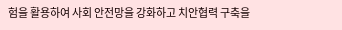험을 활용하여 사회 안전망을 강화하고 치안협력 구축을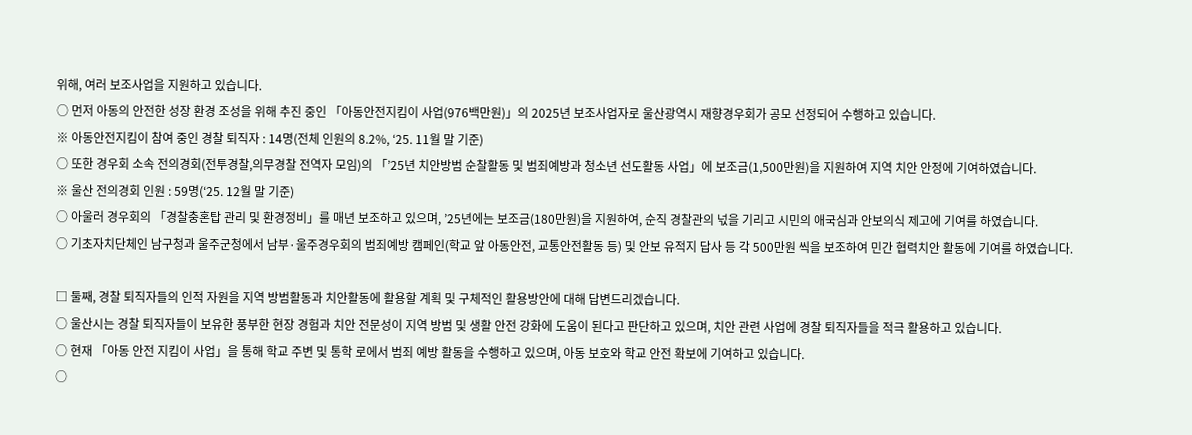위해, 여러 보조사업을 지원하고 있습니다.
○ 먼저 아동의 안전한 성장 환경 조성을 위해 추진 중인 「아동안전지킴이 사업(976백만원)」의 2025년 보조사업자로 울산광역시 재향경우회가 공모 선정되어 수행하고 있습니다.
※ 아동안전지킴이 참여 중인 경찰 퇴직자 : 14명(전체 인원의 8.2%, ‘25. 11월 말 기준)
○ 또한 경우회 소속 전의경회(전투경찰,의무경찰 전역자 모임)의 「’25년 치안방범 순찰활동 및 범죄예방과 청소년 선도활동 사업」에 보조금(1,500만원)을 지원하여 지역 치안 안정에 기여하였습니다.
※ 울산 전의경회 인원 : 59명(‘25. 12월 말 기준)
○ 아울러 경우회의 「경찰충혼탑 관리 및 환경정비」를 매년 보조하고 있으며, ’25년에는 보조금(180만원)을 지원하여, 순직 경찰관의 넋을 기리고 시민의 애국심과 안보의식 제고에 기여를 하였습니다.
○ 기초자치단체인 남구청과 울주군청에서 남부·울주경우회의 범죄예방 캠페인(학교 앞 아동안전, 교통안전활동 등) 및 안보 유적지 답사 등 각 500만원 씩을 보조하여 민간 협력치안 활동에 기여를 하였습니다.

□ 둘째, 경찰 퇴직자들의 인적 자원을 지역 방범활동과 치안활동에 활용할 계획 및 구체적인 활용방안에 대해 답변드리겠습니다.
○ 울산시는 경찰 퇴직자들이 보유한 풍부한 현장 경험과 치안 전문성이 지역 방범 및 생활 안전 강화에 도움이 된다고 판단하고 있으며, 치안 관련 사업에 경찰 퇴직자들을 적극 활용하고 있습니다.
○ 현재 「아동 안전 지킴이 사업」을 통해 학교 주변 및 통학 로에서 범죄 예방 활동을 수행하고 있으며, 아동 보호와 학교 안전 확보에 기여하고 있습니다.
○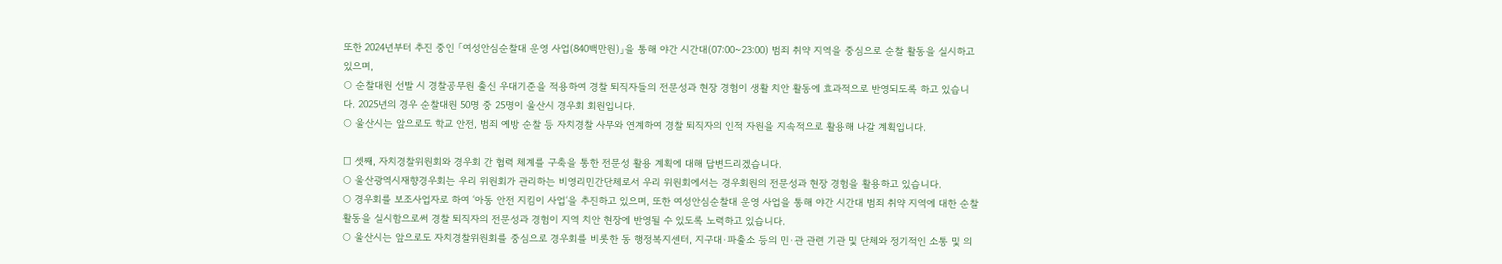또한 2024년부터 추진 중인 「여성안심순찰대 운영 사업(840백만원)」을 통해 야간 시간대(07:00~23:00) 범죄 취약 지역을 중심으로 순찰 활동을 실시하고 있으며,
○ 순찰대원 선발 시 경찰공무원 출신 우대기준을 적용하여 경찰 퇴직자들의 전문성과 현장 경험이 생활 치안 활동에 효과적으로 반영되도록 하고 있습니다. 2025년의 경우 순찰대원 50명 중 25명이 울산시 경우회 회원입니다.
○ 울산시는 앞으로도 학교 안전, 범죄 예방 순찰 등 자치경찰 사무와 연계하여 경찰 퇴직자의 인적 자원을 지속적으로 활용해 나갈 계획입니다.

□ 셋째, 자치경찰위원회와 경우회 간 협력 체계를 구축을 통한 전문성 활용 계획에 대해 답변드리겠습니다.
○ 울산광역시재향경우회는 우리 위원회가 관리하는 비영리민간단체로서 우리 위원회에서는 경우회원의 전문성과 현장 경험을 활용하고 있습니다.
○ 경우회를 보조사업자로 하여 ‘아동 안전 지킴이 사업‘을 추진하고 있으며, 또한 여성안심순찰대 운영 사업을 통해 야간 시간대 범죄 취약 지역에 대한 순찰 활동을 실시함으로써 경찰 퇴직자의 전문성과 경험이 지역 치안 현장에 반영될 수 있도록 노력하고 있습니다.
○ 울산시는 앞으로도 자치경찰위원회를 중심으로 경우회를 비롯한 동 행정복지센터, 지구대·파출소 등의 민·관 관련 기관 및 단체와 정기적인 소통 및 의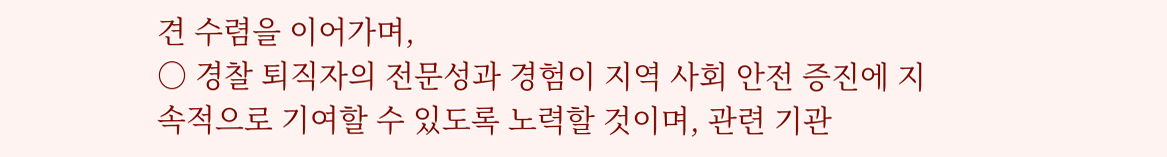견 수렴을 이어가며,
○ 경찰 퇴직자의 전문성과 경험이 지역 사회 안전 증진에 지속적으로 기여할 수 있도록 노력할 것이며, 관련 기관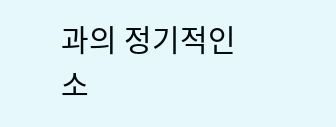과의 정기적인 소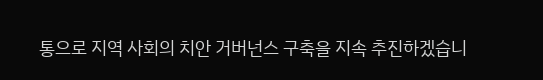통으로 지역 사회의 치안 거버넌스 구축을 지속 추진하겠습니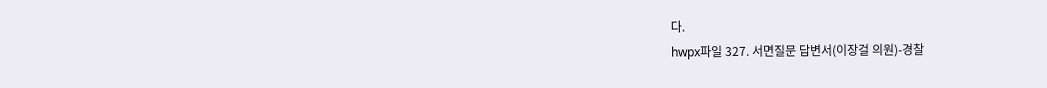다.
hwpx파일 327. 서면질문 답변서(이장걸 의원)-경찰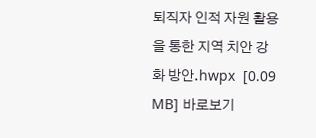퇴직자 인적 자원 활용을 통한 지역 치안 강화 방안.hwpx  [0.09 MB] 바로보기